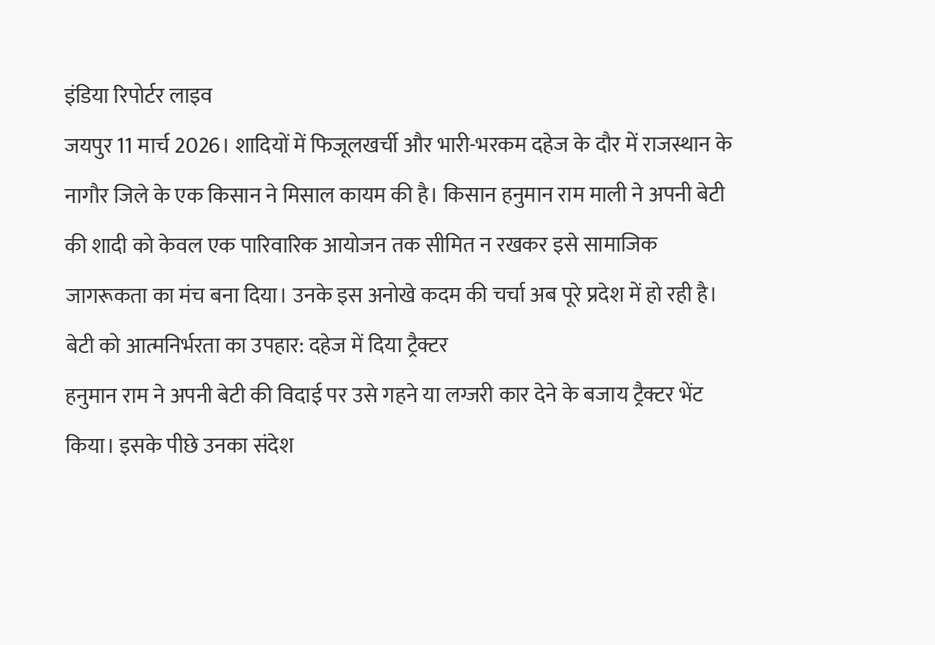इंडिया रिपोर्टर लाइव
जयपुर 11 मार्च 2026। शादियों में फिजूलखर्ची और भारी-भरकम दहेज के दौर में राजस्थान के नागौर जिले के एक किसान ने मिसाल कायम की है। किसान हनुमान राम माली ने अपनी बेटी की शादी को केवल एक पारिवारिक आयोजन तक सीमित न रखकर इसे सामाजिक जागरूकता का मंच बना दिया। उनके इस अनोखे कदम की चर्चा अब पूरे प्रदेश में हो रही है।
बेटी को आत्मनिर्भरता का उपहार: दहेज में दिया ट्रैक्टर
हनुमान राम ने अपनी बेटी की विदाई पर उसे गहने या लग्जरी कार देने के बजाय ट्रैक्टर भेंट किया। इसके पीछे उनका संदेश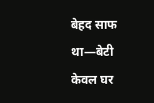बेहद साफ था—बेटी केवल घर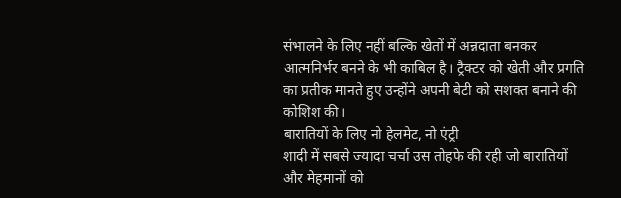संभालने के लिए नहीं बल्कि खेतों में अन्नदाता बनकर आत्मनिर्भर बनने के भी काबिल है। ट्रैक्टर को खेती और प्रगति का प्रतीक मानते हुए उन्होंने अपनी बेटी को सशक्त बनाने की कोशिश की।
बारातियों के लिए नो हेलमेट, नो एंट्री
शादी में सबसे ज्यादा चर्चा उस तोहफे की रही जो बारातियों और मेहमानों को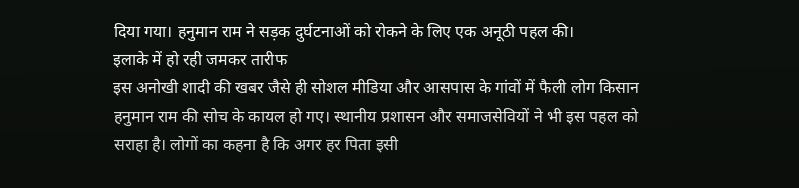दिया गया। हनुमान राम ने सड़क दुर्घटनाओं को रोकने के लिए एक अनूठी पहल की।
इलाके में हो रही जमकर तारीफ
इस अनोखी शादी की खबर जैसे ही सोशल मीडिया और आसपास के गांवों में फैली लोग किसान हनुमान राम की सोच के कायल हो गए। स्थानीय प्रशासन और समाजसेवियों ने भी इस पहल को सराहा है। लोगों का कहना है कि अगर हर पिता इसी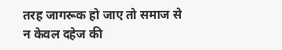तरह जागरूक हो जाए तो समाज से न केवल दहेज की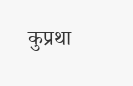कुप्रथा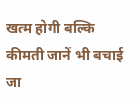खत्म होगी बल्कि कीमती जानें भी बचाई जा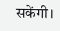सकेंगी।